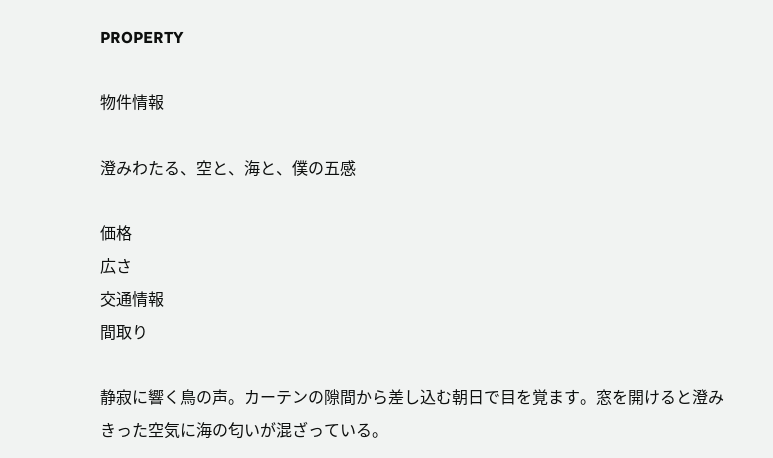PROPERTY

物件情報

澄みわたる、空と、海と、僕の五感

価格
広さ
交通情報
間取り

静寂に響く鳥の声。カーテンの隙間から差し込む朝日で目を覚ます。窓を開けると澄みきった空気に海の匂いが混ざっている。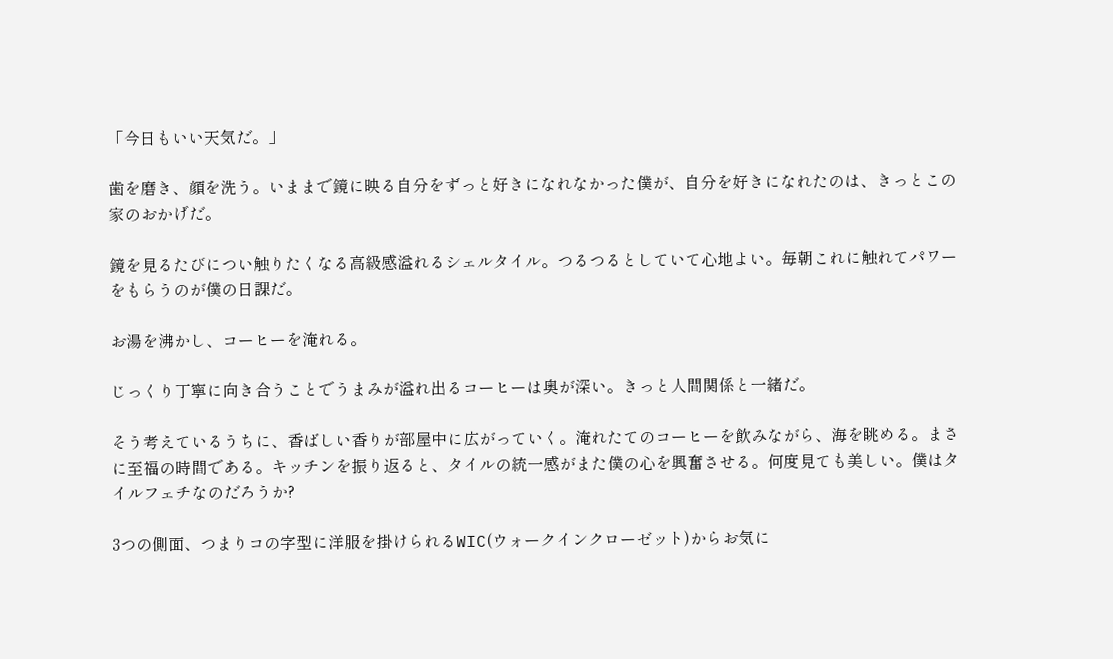「今日もいい天気だ。」

歯を磨き、顔を洗う。いままで鏡に映る自分をずっと好きになれなかった僕が、自分を好きになれたのは、きっとこの家のおかげだ。

鏡を見るたびについ触りたくなる高級感溢れるシェルタイル。つるつるとしていて心地よい。毎朝これに触れてパワーをもらうのが僕の日課だ。

お湯を沸かし、コーヒーを淹れる。

じっくり丁寧に向き合うことでうまみが溢れ出るコーヒーは奥が深い。きっと人間関係と一緒だ。

そう考えているうちに、香ばしい香りが部屋中に広がっていく。淹れたてのコーヒーを飲みながら、海を眺める。まさに至福の時間である。キッチンを振り返ると、タイルの統一感がまた僕の心を興奮させる。何度見ても美しい。僕はタイルフェチなのだろうか?

3つの側面、つまりコの字型に洋服を掛けられるWIC(ウォークインクローゼット)からお気に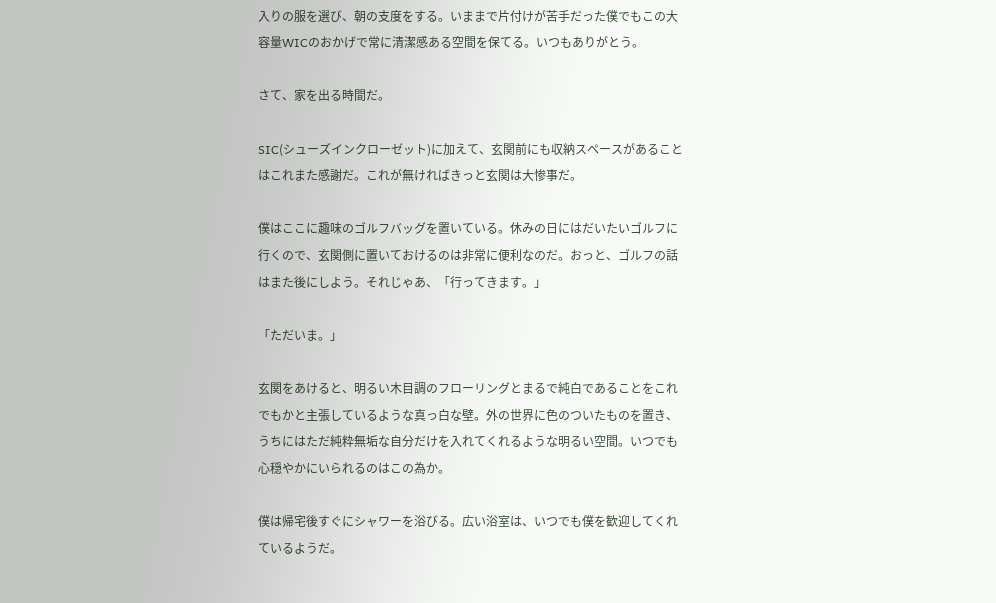入りの服を選び、朝の支度をする。いままで片付けが苦手だった僕でもこの大容量WICのおかげで常に清潔感ある空間を保てる。いつもありがとう。

さて、家を出る時間だ。

SIC(シューズインクローゼット)に加えて、玄関前にも収納スペースがあることはこれまた感謝だ。これが無ければきっと玄関は大惨事だ。

僕はここに趣味のゴルフバッグを置いている。休みの日にはだいたいゴルフに行くので、玄関側に置いておけるのは非常に便利なのだ。おっと、ゴルフの話はまた後にしよう。それじゃあ、「行ってきます。」

「ただいま。」

玄関をあけると、明るい木目調のフローリングとまるで純白であることをこれでもかと主張しているような真っ白な壁。外の世界に色のついたものを置き、うちにはただ純粋無垢な自分だけを入れてくれるような明るい空間。いつでも心穏やかにいられるのはこの為か。

僕は帰宅後すぐにシャワーを浴びる。広い浴室は、いつでも僕を歓迎してくれているようだ。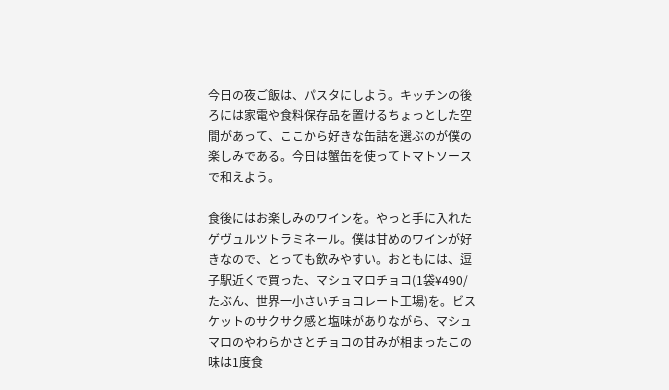今日の夜ご飯は、パスタにしよう。キッチンの後ろには家電や食料保存品を置けるちょっとした空間があって、ここから好きな缶詰を選ぶのが僕の楽しみである。今日は蟹缶を使ってトマトソースで和えよう。

食後にはお楽しみのワインを。やっと手に入れたゲヴュルツトラミネール。僕は甘めのワインが好きなので、とっても飲みやすい。おともには、逗子駅近くで買った、マシュマロチョコ(1袋¥490/たぶん、世界一小さいチョコレート工場)を。ビスケットのサクサク感と塩味がありながら、マシュマロのやわらかさとチョコの甘みが相まったこの味は1度食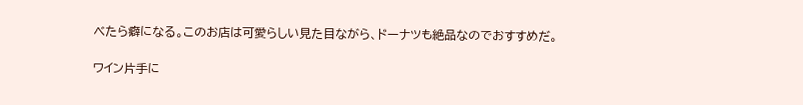べたら癖になる。このお店は可愛らしい見た目ながら、ドーナツも絶品なのでおすすめだ。

ワイン片手に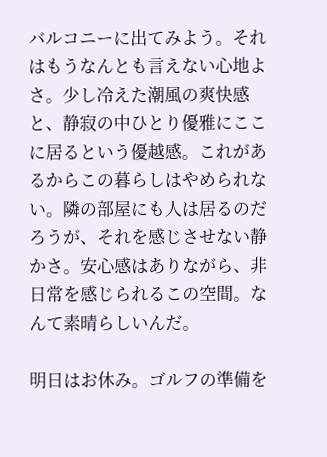バルコニーに出てみよう。それはもうなんとも言えない心地よさ。少し冷えた潮風の爽快感と、静寂の中ひとり優雅にここに居るという優越感。これがあるからこの暮らしはやめられない。隣の部屋にも人は居るのだろうが、それを感じさせない静かさ。安心感はありながら、非日常を感じられるこの空間。なんて素晴らしいんだ。

明日はお休み。ゴルフの準備を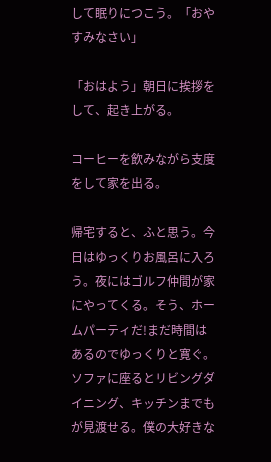して眠りにつこう。「おやすみなさい」

「おはよう」朝日に挨拶をして、起き上がる。

コーヒーを飲みながら支度をして家を出る。

帰宅すると、ふと思う。今日はゆっくりお風呂に入ろう。夜にはゴルフ仲間が家にやってくる。そう、ホームパーティだ!まだ時間はあるのでゆっくりと寛ぐ。ソファに座るとリビングダイニング、キッチンまでもが見渡せる。僕の大好きな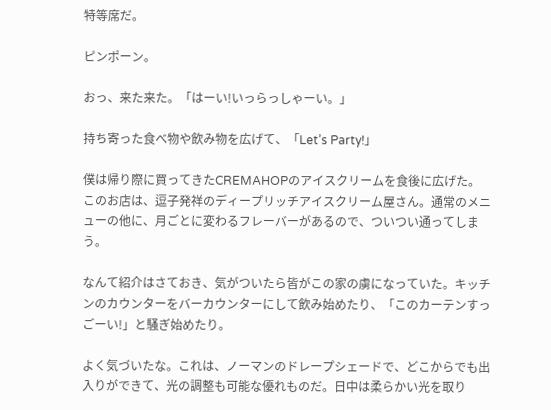特等席だ。

ピンポーン。

おっ、来た来た。「はーい!いっらっしゃーい。」

持ち寄った食べ物や飲み物を広げて、「Let’s Party!」

僕は帰り際に買ってきたCREMAHOPのアイスクリームを食後に広げた。このお店は、逗子発祥のディープリッチアイスクリーム屋さん。通常のメニューの他に、月ごとに変わるフレーバーがあるので、ついつい通ってしまう。

なんて紹介はさておき、気がついたら皆がこの家の虜になっていた。キッチンのカウンターをバーカウンターにして飲み始めたり、「このカーテンすっごーい!」と騒ぎ始めたり。

よく気づいたな。これは、ノーマンのドレープシェードで、どこからでも出入りができて、光の調整も可能な優れものだ。日中は柔らかい光を取り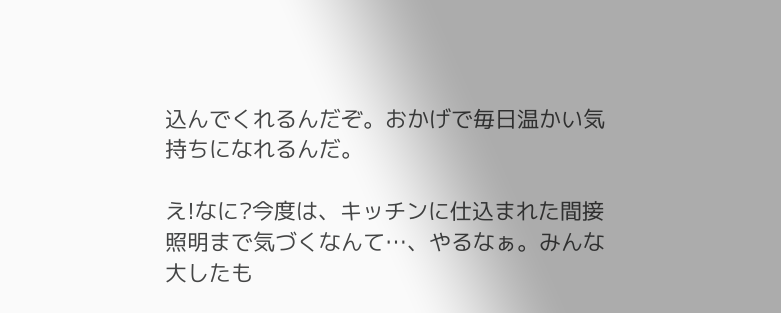込んでくれるんだぞ。おかげで毎日温かい気持ちになれるんだ。

え!なに?今度は、キッチンに仕込まれた間接照明まで気づくなんて…、やるなぁ。みんな大したも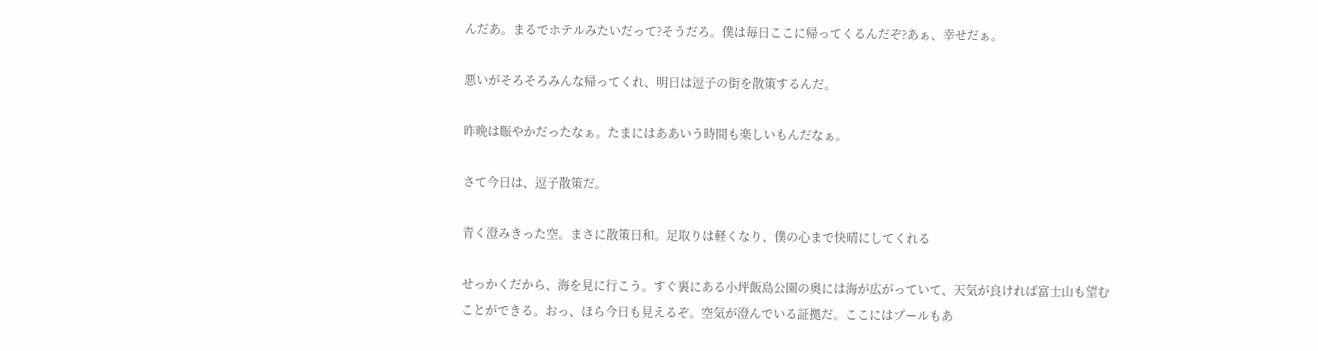んだあ。まるでホテルみたいだって?そうだろ。僕は毎日ここに帰ってくるんだぞ?あぁ、幸せだぁ。

悪いがそろそろみんな帰ってくれ、明日は逗子の街を散策するんだ。

昨晩は賑やかだったなぁ。たまにはああいう時間も楽しいもんだなぁ。

さて今日は、逗子散策だ。

青く澄みきった空。まさに散策日和。足取りは軽くなり、僕の心まで快晴にしてくれる

せっかくだから、海を見に行こう。すぐ裏にある小坪飯島公園の奥には海が広がっていて、天気が良ければ富士山も望むことができる。おっ、ほら今日も見えるぞ。空気が澄んでいる証拠だ。ここにはプールもあ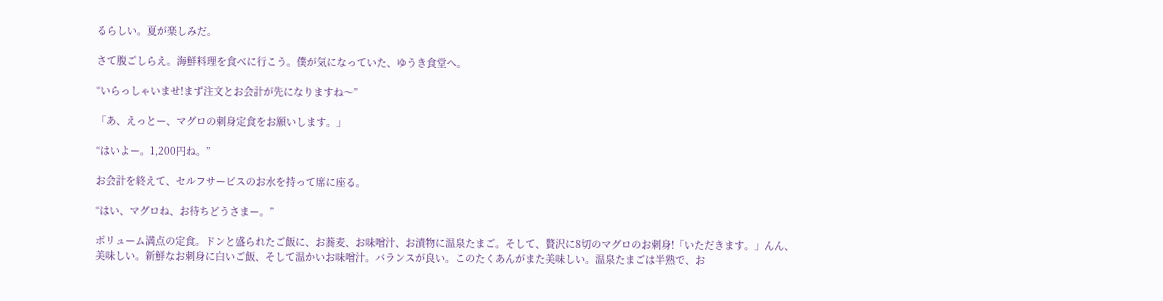るらしい。夏が楽しみだ。

さて腹ごしらえ。海鮮料理を食べに行こう。僕が気になっていた、ゆうき食堂へ。

“いらっしゃいませ!まず注文とお会計が先になりますね〜”

「あ、えっとー、マグロの刺身定食をお願いします。」

“はいよー。1,200円ね。”

お会計を終えて、セルフサービスのお水を持って席に座る。

“はい、マグロね、お待ちどうさまー。”

ボリューム満点の定食。ドンと盛られたご飯に、お蕎麦、お味噌汁、お漬物に温泉たまご。そして、贅沢に8切のマグロのお刺身!「いただきます。」んん、美味しい。新鮮なお刺身に白いご飯、そして温かいお味噌汁。バランスが良い。このたくあんがまた美味しい。温泉たまごは半熟で、お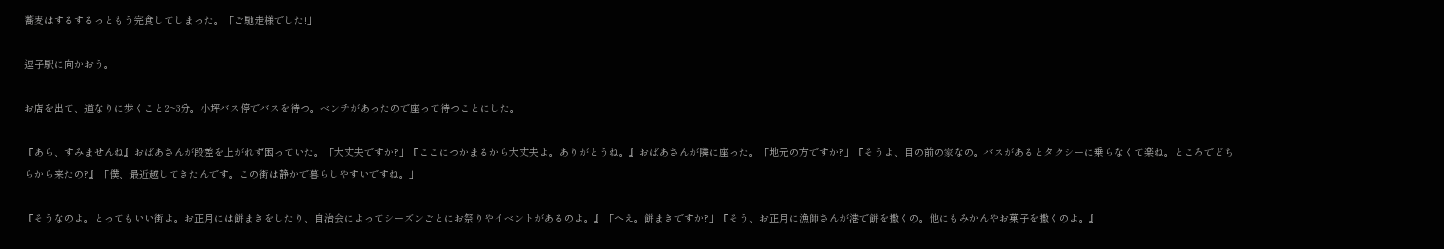蕎麦はするするっともう完食してしまった。「ご馳走様でした!」

逗子駅に向かおう。

お店を出て、道なりに歩くこと2~3分。小坪バス停でバスを待つ。ベンチがあったので座って待つことにした。

『あら、すみませんね』おばあさんが段差を上がれず困っていた。「大丈夫ですか?」『ここにつかまるから大丈夫よ。ありがとうね。』おばあさんが隣に座った。「地元の方ですか?」『そうよ、目の前の家なの。バスがあるとタクシーに乗らなくて楽ね。ところでどちらから来たの?』「僕、最近越してきたんです。この街は静かで暮らしやすいですね。」

『そうなのよ。とってもいい街よ。お正月には餅まきをしたり、自治会によってシーズンごとにお祭りやイベントがあるのよ。』「へえ。餅まきですか?」『そう、お正月に漁師さんが港で餅を撒くの。他にもみかんやお菓子を撒くのよ。』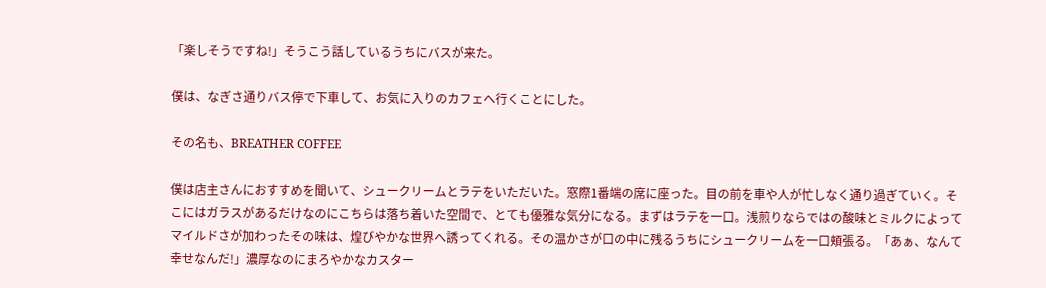「楽しそうですね!」そうこう話しているうちにバスが来た。

僕は、なぎさ通りバス停で下車して、お気に入りのカフェへ行くことにした。

その名も、BREATHER COFFEE

僕は店主さんにおすすめを聞いて、シュークリームとラテをいただいた。窓際1番端の席に座った。目の前を車や人が忙しなく通り過ぎていく。そこにはガラスがあるだけなのにこちらは落ち着いた空間で、とても優雅な気分になる。まずはラテを一口。浅煎りならではの酸味とミルクによってマイルドさが加わったその味は、煌びやかな世界へ誘ってくれる。その温かさが口の中に残るうちにシュークリームを一口頬張る。「あぁ、なんて幸せなんだ!」濃厚なのにまろやかなカスター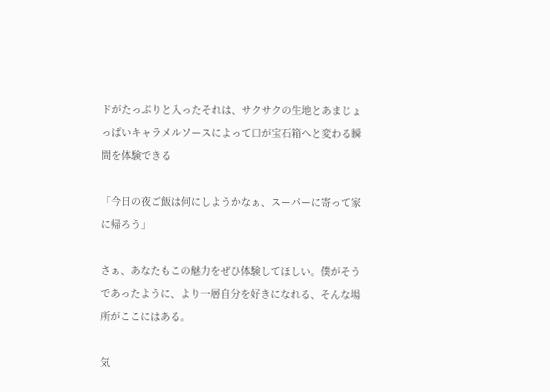ドがたっぷりと入ったそれは、サクサクの生地とあまじょっぱいキャラメルソースによって口が宝石箱へと変わる瞬間を体験できる

「今日の夜ご飯は何にしようかなぁ、スーパーに寄って家に帰ろう」

さぁ、あなたもこの魅力をぜひ体験してほしい。僕がそうであったように、より一層自分を好きになれる、そんな場所がここにはある。

気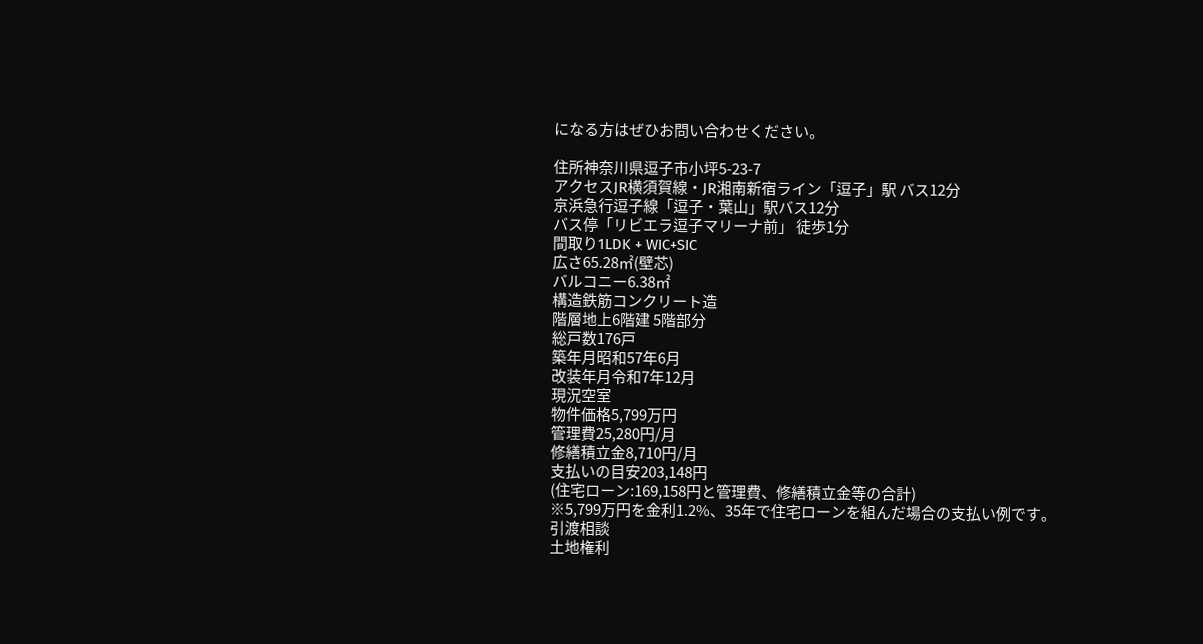になる方はぜひお問い合わせください。

住所神奈川県逗子市小坪5-23-7
アクセスJR横須賀線・JR湘南新宿ライン「逗子」駅 バス12分
京浜急行逗子線「逗子・葉山」駅バス12分
バス停「リビエラ逗子マリーナ前」 徒歩1分
間取り1LDK + WIC+SIC
広さ65.28㎡(壁芯)
バルコニー6.38㎡
構造鉄筋コンクリート造
階層地上6階建 5階部分
総戸数176戸
築年月昭和57年6月
改装年月令和7年12月
現況空室
物件価格5,799万円
管理費25,280円/月
修繕積立金8,710円/月
支払いの目安203,148円
(住宅ローン:169,158円と管理費、修繕積立金等の合計)
※5,799万円を金利1.2%、35年で住宅ローンを組んだ場合の支払い例です。
引渡相談
土地権利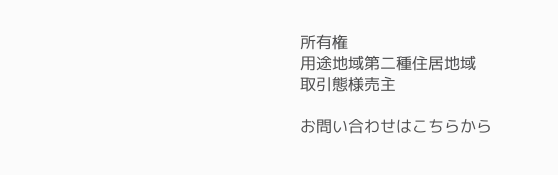所有権
用途地域第二種住居地域
取引態様売主

お問い合わせはこちらから